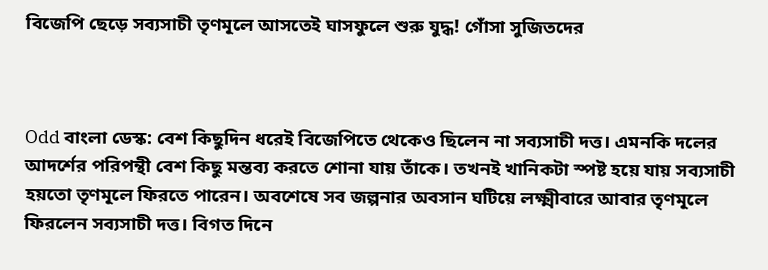বিজেপি ছেড়ে সব্যসাচী তৃণমূলে আসতেই ঘাসফুলে শুরু যুদ্ধ! গোঁসা সুজিতদের



Odd বাংলা ডেস্ক: বেশ কিছুদিন ধরেই বিজেপিতে থেকেও ছিলেন না সব্যসাচী দত্ত। এমনকি দলের আদর্শের পরিপন্থী বেশ কিছু মন্তব্য করতে শোনা যায় তাঁকে। তখনই খানিকটা স্পষ্ট হয়ে যায় সব্যসাচী হয়তো তৃণমূলে ফিরতে পারেন। অবশেষে সব জল্পনার অবসান ঘটিয়ে লক্ষ্মীবারে আবার তৃণমূলে ফিরলেন সব্যসাচী দত্ত। বিগত দিনে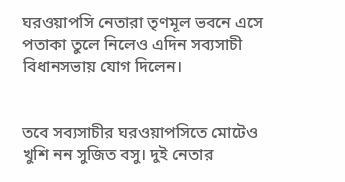ঘরওয়াপসি নেতারা তৃণমূল ভবনে এসে পতাকা তুলে নিলেও এদিন সব্যসাচী বিধানসভায় যোগ দিলেন।


তবে সব্যসাচীর ঘরওয়াপসিতে মোটেও খুশি নন সুজিত বসু। দুই নেতার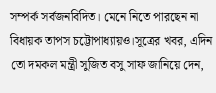সম্পর্ক সর্বজনবিদিত। মেনে নিতে পারছেন না বিধায়ক তাপস চট্টোপাধ্যায়ও।সূত্রের খবর, এদিন তো দমকল মন্ত্রী সুজিত বসু সাফ জানিয়ে দেন,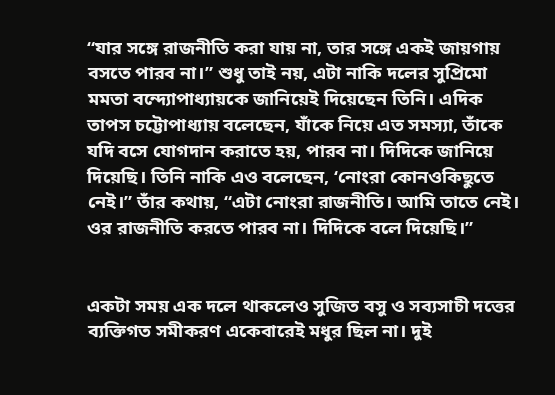“যার সঙ্গে রাজনীতি করা যায় না, তার সঙ্গে একই জায়গায় বসতে পারব না।” শুধু তাই নয়, এটা নাকি দলের সুপ্রিমো মমতা বন্দ্যোপাধ্যায়কে জানিয়েই দিয়েছেন তিনি। এদিক তাপস চট্টোপাধ্যায় বলেছেন, যাঁকে নিয়ে এত সমস্যা, তাঁকে যদি বসে যোগদান করাতে হয়, পারব না। দিদিকে জানিয়ে দিয়েছি। তিনি নাকি এও বলেছেন, ‘নোংরা কোনওকিছুতে নেই।” তাঁর কথায়, “এটা নোংরা রাজনীতি। আমি তাতে নেই। ওর রাজনীতি করতে পারব না। দিদিকে বলে দিয়েছি।”


একটা সময় এক দলে থাকলেও সুজিত বসু ও সব্যসাচী দত্তের ব্যক্তিগত সমীকরণ একেবারেই মধুর ছিল না। দুই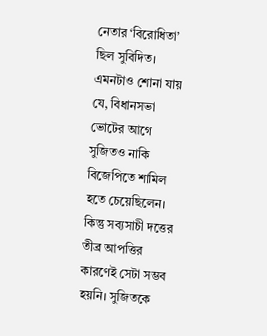নেতার ‘বিরোধিতা’ ছিল সুবিদিত। এমনটাও শোনা যায় যে, বিধানসভা ভোটের আগে সুজিতও নাকি বিজেপিতে শামিল হতে চেয়েছিলেন। কিন্তু সব্যসাচী দত্তের তীব্র আপত্তির কারণেই সেটা সম্ভব হয়নি। সুজিতকে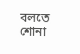বলতে শোনা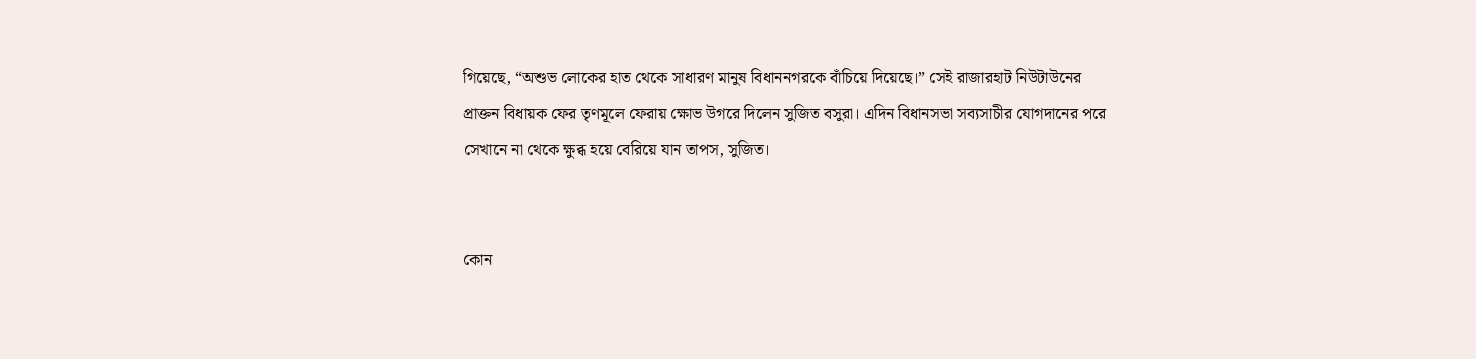গিয়েছে, “অশুভ লোকের হাত থেকে সাধারণ মানুষ বিধাননগরকে বাঁচিয়ে দিয়েছে।” সেই রাজারহাট নিউটাউনের প্রাক্তন বিধায়ক ফের তৃণমূলে ফেরায় ক্ষোভ উগরে দিলেন সুজিত বসুরা। এদিন বিধানসভা সব্যসাচীর যোগদানের পরে সেখানে না থেকে ক্ষুব্ধ হয়ে বেরিয়ে যান তাপস, সুজিত।


কোন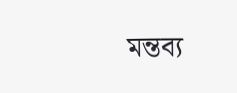মন্তব্য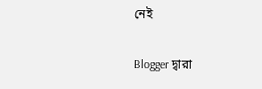নেই

Blogger দ্বারা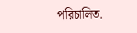পরিচালিত.